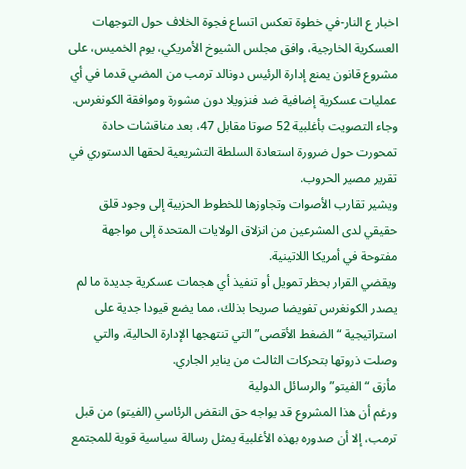اخبار ع النار-في خطوة تعكس اتساع فجوة الخلاف حول التوجهات العسكرية الخارجية، وافق مجلس الشيوخ الأمريكي، يوم الخميس، على مشروع قانون يمنع إدارة الرئيس دونالد ترمب من المضي قدما في أي عمليات عسكرية إضافية ضد فنزويلا دون مشورة وموافقة الكونغرس.
وجاء التصويت بأغلبية 52 صوتا مقابل 47، بعد مناقشات حادة تمحورت حول ضرورة استعادة السلطة التشريعية لحقها الدستوري في تقرير مصير الحروب.
ويشير تقارب الأصوات وتجاوزها للخطوط الحزبية إلى وجود قلق حقيقي لدى المشرعين من انزلاق الولايات المتحدة إلى مواجهة مفتوحة في أمريكا اللاتينية.
ويقضي القرار بحظر تمويل أو تنفيذ أي هجمات عسكرية جديدة ما لم يصدر الكونغرس تفويضا صريحا بذلك، مما يضع قيودا جدية على استراتيجية “الضغط الأقصى” التي تنتهجها الإدارة الحالية، والتي وصلت ذروتها بتحركات الثالث من يناير الجاري.
مأزق “الفيتو” والرسائل الدولية
ورغم أن هذا المشروع قد يواجه حق النقض الرئاسي (الفيتو) من قبل ترمب، إلا أن صدوره بهذه الأغلبية يمثل رسالة سياسية قوية للمجتمع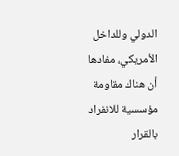الدولي وللداخل الأمريكي، مفادها أن هناك مقاومة مؤسسية للانفراد بالقرار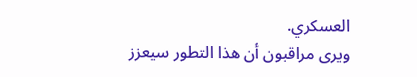العسكري.
ويرى مراقبون أن هذا التطور سيعزز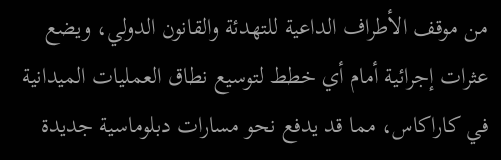من موقف الأطراف الداعية للتهدئة والقانون الدولي، ويضع عثرات إجرائية أمام أي خطط لتوسيع نطاق العمليات الميدانية في كاراكاس، مما قد يدفع نحو مسارات دبلوماسية جديدة